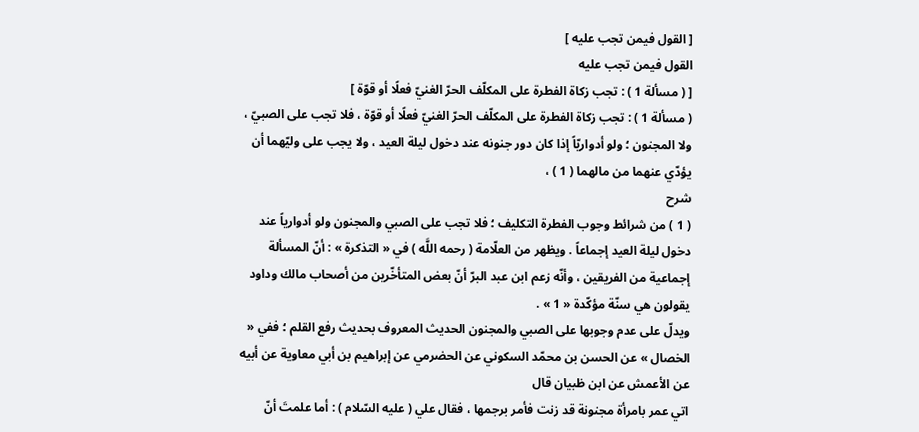[ القول فيمن تجب عليه ]
القول فيمن تجب عليه
[ ( مسألة 1 ) : تجب زكاة الفطرة على المكلّف الحرّ الغنيّ فعلًا أو قوّة ]
( مسألة 1 ) : تجب زكاة الفطرة على المكلّف الحرّ الغنيّ فعلًا أو قوّة ، فلا تجب على الصبيّ ، ولا المجنون ؛ ولو أدواريّاً إذا كان دور جنونه عند دخول ليلة العيد ، ولا يجب على وليّهما أن يؤدّي عنهما من مالهما ( 1 ) ،
شرح
( 1 ) من شرائط وجوب الفطرة التكليف ؛ فلا تجب على الصبي والمجنون ولو أدوارياً عند دخول ليلة العيد إجماعاً . ويظهر من العلّامة ( رحمه اللَّه ) في « التذكرة » : أنّ المسألة إجماعية من الفريقين ، وأنّه زعم ابن عبد البرّ أنّ بعض المتأخّرين من أصحاب مالك وداود يقولون هي سنّة مؤكّدة « 1 » .
ويدلّ على عدم وجوبها على الصبي والمجنون الحديث المعروف بحديث رفع القلم ؛ ففي « الخصال » عن الحسن بن محمّد السكوني عن الحضرمي عن إبراهيم بن أبي معاوية عن أبيه عن الأعمش عن ابن ظبيان قال
اتي عمر بامرأة مجنونة قد زنت فأمر برجمها ، فقال علي ( عليه السّلام ) : أما علمتَ أنّ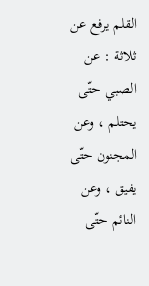القلم يرفع عن ثلاثة : عن الصبي حتّى يحتلم ، وعن المجنون حتّى يفيق ، وعن النائم حتّى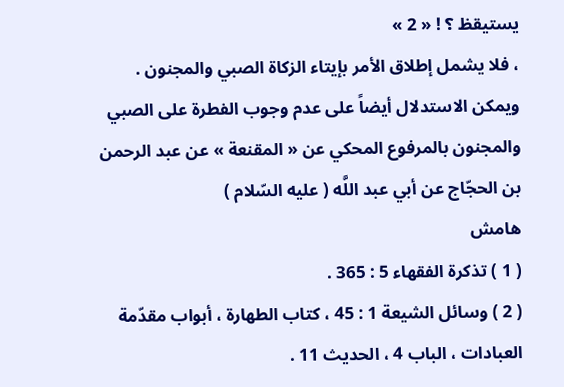يستيقظ ؟ ! « 2 »
، فلا يشمل إطلاق الأمر بإيتاء الزكاة الصبي والمجنون .
ويمكن الاستدلال أيضاً على عدم وجوب الفطرة على الصبي والمجنون بالمرفوع المحكي عن « المقنعة » عن عبد الرحمن بن الحجّاج عن أبي عبد اللَّه ( عليه السّلام )
هامش
( 1 ) تذكرة الفقهاء 5 : 365 .
( 2 ) وسائل الشيعة 1 : 45 ، كتاب الطهارة ، أبواب مقدّمة العبادات ، الباب 4 ، الحديث 11 .